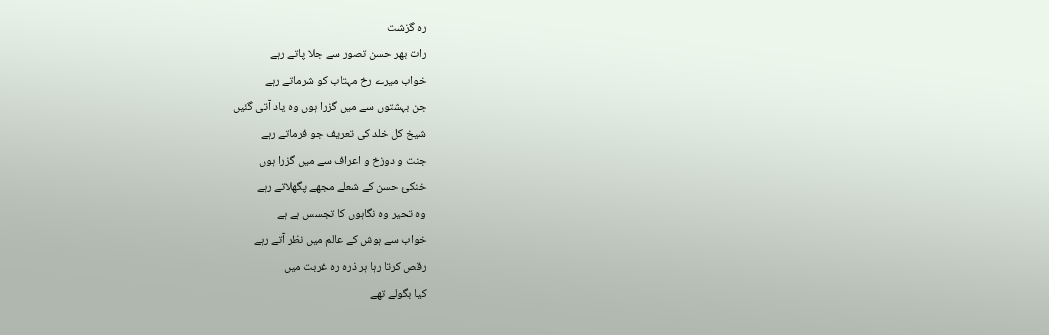رہ گزشت
رات بھر حسن تصور سے جلا پاتے رہے
خواب میرے رخ مہتاب کو شرماتے رہے
جن بہشتوں سے میں گزرا ہوں وہ یاد آتی گئیں
شیخ کل خلد کی تعریف جو فرماتے رہے
جنت و دوزخ و اعراف سے میں گزرا ہوں
خنکیٔ حسن کے شعلے مجھے پگھلاتے رہے
وہ تحیر وہ نگاہوں کا تجسس ہے ہے
خواب سے ہوش کے عالم میں نظر آتے رہے
رقص کرتا رہا ہر ذرہ رہ غربت میں
کیا بگولے تھے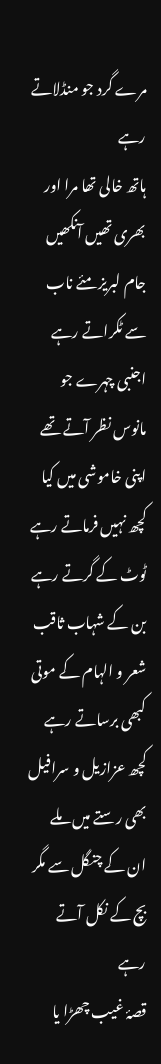مرے گرد جو منڈلاتے رہے
ہاتھ خالی تھا مرا اور بھری تھیں آنکھیں
جام لبریز مئے ناب سے ٹکراتے رہے
اجنبی چہرے جو مانوس نظر آتے تھے
اپنی خاموشی میں کیا کچھ نہیں فرماتے رہے
ٹوٹ کے گرتے رہے بن کے شہاب ثاقب
شعر و الہام کے موتی کبھی برساتے رہے
کچھ عزازیل و سرافیل بھی رستے میں ملے
ان کے چنگل سے مگر بچ کے نکل آتے رہے
قصۂ غیب چھڑا یا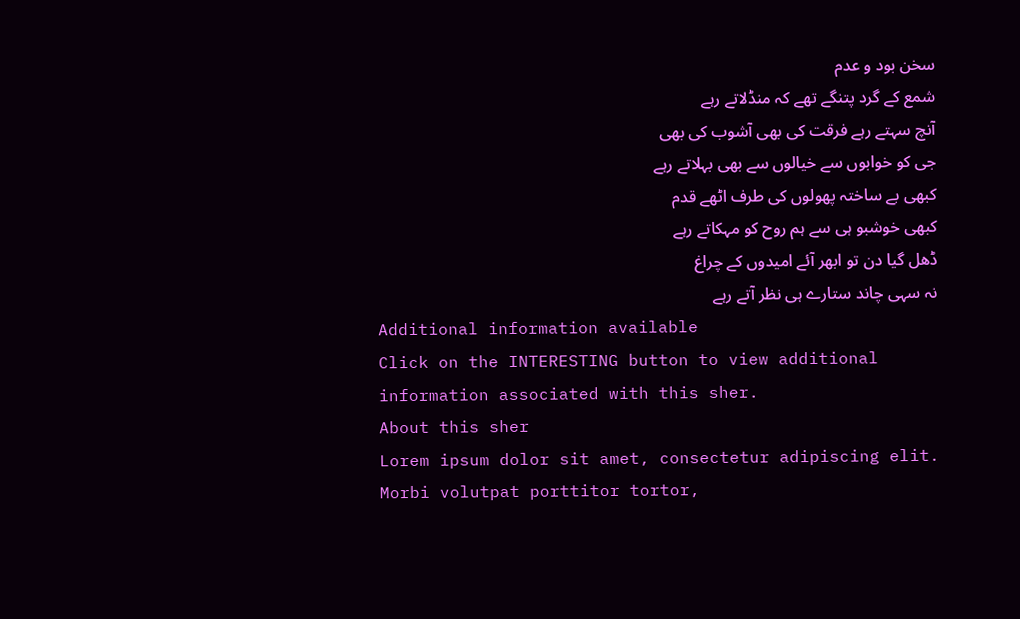سخن بود و عدم
شمع کے گرد پتنگے تھے کہ منڈلاتے رہے
آنچ سہتے رہے فرقت کی بھی آشوب کی بھی
جی کو خوابوں سے خیالوں سے بھی بہلاتے رہے
کبھی بے ساختہ پھولوں کی طرف اٹھے قدم
کبھی خوشبو ہی سے ہم روح کو مہکاتے رہے
ڈھل گیا دن تو ابھر آئے امیدوں کے چراغ
نہ سہی چاند ستارے ہی نظر آتے رہے
Additional information available
Click on the INTERESTING button to view additional information associated with this sher.
About this sher
Lorem ipsum dolor sit amet, consectetur adipiscing elit. Morbi volutpat porttitor tortor,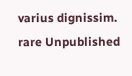varius dignissim.
rare Unpublished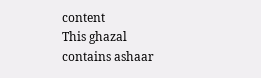content
This ghazal contains ashaar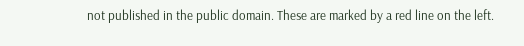not published in the public domain. These are marked by a red line on the left.